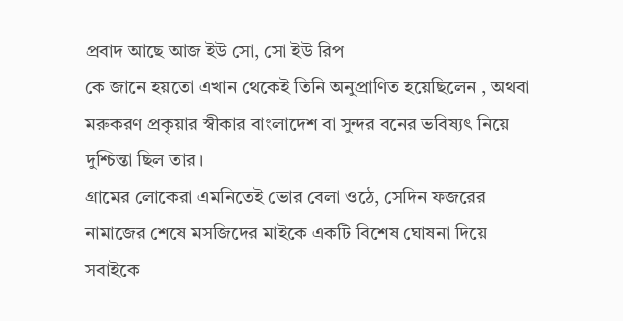প্রবাদ আছে আজ ইউ সো, সো ইউ রিপ
কে জানে হয়তো এখান থেকেই তিনি অনুপ্রাণিত হয়েছিলেন , অথবা মরুকরণ প্রকৃয়ার স্বীকার বাংলাদেশ বা সুন্দর বনের ভবিষ্যৎ নিয়ে দুশ্চিন্তা ছিল তার।
গ্রামের লোকেরা এমনিতেই ভোর বেলা ওঠে, সেদিন ফজরের নামাজের শেষে মসজিদের মাইকে একটি বিশেষ ঘোষনা দিয়ে সবাইকে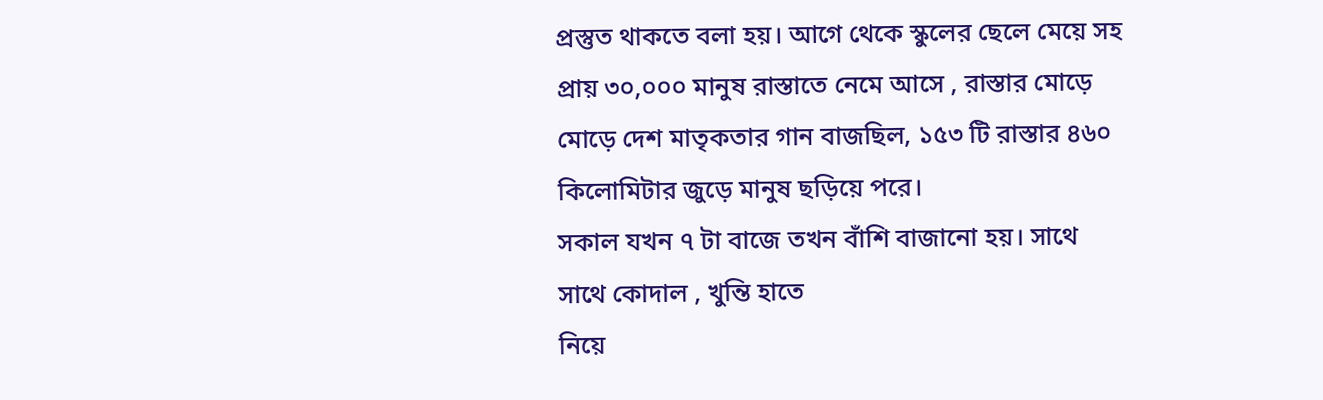প্রস্তুত থাকতে বলা হয়। আগে থেকে স্কুলের ছেলে মেয়ে সহ প্রায় ৩০,০০০ মানুষ রাস্তাতে নেমে আসে , রাস্তার মোড়ে মোড়ে দেশ মাতৃকতার গান বাজছিল, ১৫৩ টি রাস্তার ৪৬০ কিলোমিটার জুড়ে মানুষ ছড়িয়ে পরে।
সকাল যখন ৭ টা বাজে তখন বাঁশি বাজানো হয়। সাথে সাথে কোদাল , খুন্তি হাতে
নিয়ে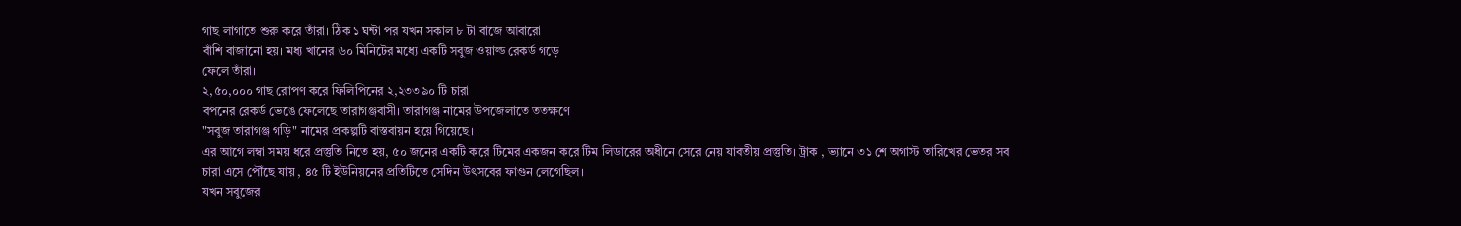গাছ লাগাতে শুরু করে তাঁরা। ঠিক ১ ঘন্টা পর যখন সকাল ৮ টা বাজে আবারো
বাঁশি বাজানো হয়। মধ্য খানের ৬০ মিনিটের মধ্যে একটি সবুজ ওয়াল্ড রেকর্ড গড়ে
ফেলে তাঁরা।
২,৫০,০০০ গাছ রোপণ করে ফিলিপিনের ২,২৩৩৯০ টি চারা
বপনের রেকর্ড ভেঙে ফেলেছে তারাগঞ্জবাসী। তারাগঞ্জ নামের উপজেলাতে ততক্ষণে
"সবুজ তারাগঞ্জ গড়ি" নামের প্রকল্পটি বাস্তবায়ন হয়ে গিয়েছে।
এর আগে লম্বা সময় ধরে প্রস্তুতি নিতে হয়, ৫০ জনের একটি করে টিমের একজন করে টিম লিডারের অধীনে সেরে নেয় যাবতীয় প্রস্তুতি। ট্রাক , ভ্যানে ৩১ শে অগাস্ট তারিখের ভেতর সব চারা এসে পৌঁছে যায় , ৪৫ টি ইউনিয়নের প্রতিটিতে সেদিন উৎসবের ফাগুন লেগেছিল।
যখন সবুজের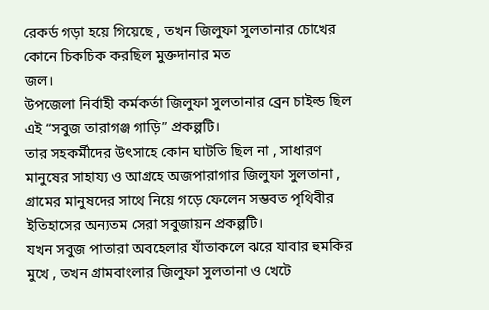রেকর্ড গড়া হয়ে গিয়েছে , তখন জিলুফা সুলতানার চোখের কোনে চিকচিক করছিল মুক্তদানার মত
জল।
উপজেলা নির্বাহী কর্মকর্তা জিলুফা সুলতানার ব্রেন চাইল্ড ছিল এই “সবুজ তারাগঞ্জ গাড়ি” প্রকল্পটি।
তার সহকর্মীদের উৎসাহে কোন ঘাটতি ছিল না , সাধারণ মানুষের সাহায্য ও আগ্রহে অজপারাগার জিলুফা সুলতানা , গ্রামের মানুষদের সাথে নিয়ে গড়ে ফেলেন সম্ভবত পৃথিবীর ইতিহাসের অন্যতম সেরা সবুজায়ন প্রকল্পটি।
যখন সবুজ পাতারা অবহেলার যাঁতাকলে ঝরে যাবার হুমকির মুখে , তখন গ্রামবাংলার জিলুফা সুলতানা ও খেটে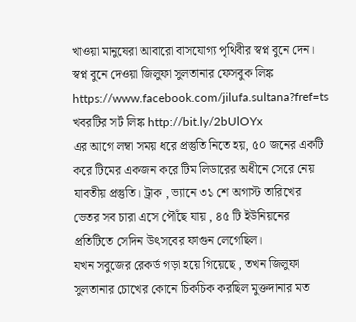খাওয়া মানুষেরা আবারো বাসযোগ্য পৃথিবীর স্বপ্ন বুনে দেন।
স্বপ্ন বুনে দেওয়া জিলুফা সুলতানার ফেসবুক লিঙ্ক https://www.facebook.com/jilufa.sultana?fref=ts
খবরটির সর্ট লিঙ্ক http://bit.ly/2bUlOYx
এর আগে লম্বা সময় ধরে প্রস্তুতি নিতে হয়, ৫০ জনের একটি করে টিমের একজন করে টিম লিডারের অধীনে সেরে নেয় যাবতীয় প্রস্তুতি। ট্রাক , ভ্যানে ৩১ শে অগাস্ট তারিখের ভেতর সব চারা এসে পৌঁছে যায় , ৪৫ টি ইউনিয়নের প্রতিটিতে সেদিন উৎসবের ফাগুন লেগেছিল।
যখন সবুজের রেকর্ড গড়া হয়ে গিয়েছে , তখন জিলুফা সুলতানার চোখের কোনে চিকচিক করছিল মুক্তদানার মত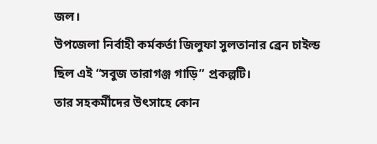জল।
উপজেলা নির্বাহী কর্মকর্তা জিলুফা সুলতানার ব্রেন চাইল্ড ছিল এই “সবুজ তারাগঞ্জ গাড়ি” প্রকল্পটি।
তার সহকর্মীদের উৎসাহে কোন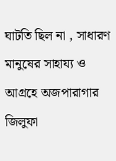ঘাটতি ছিল না , সাধারণ মানুষের সাহায্য ও আগ্রহে অজপারাগার জিলুফা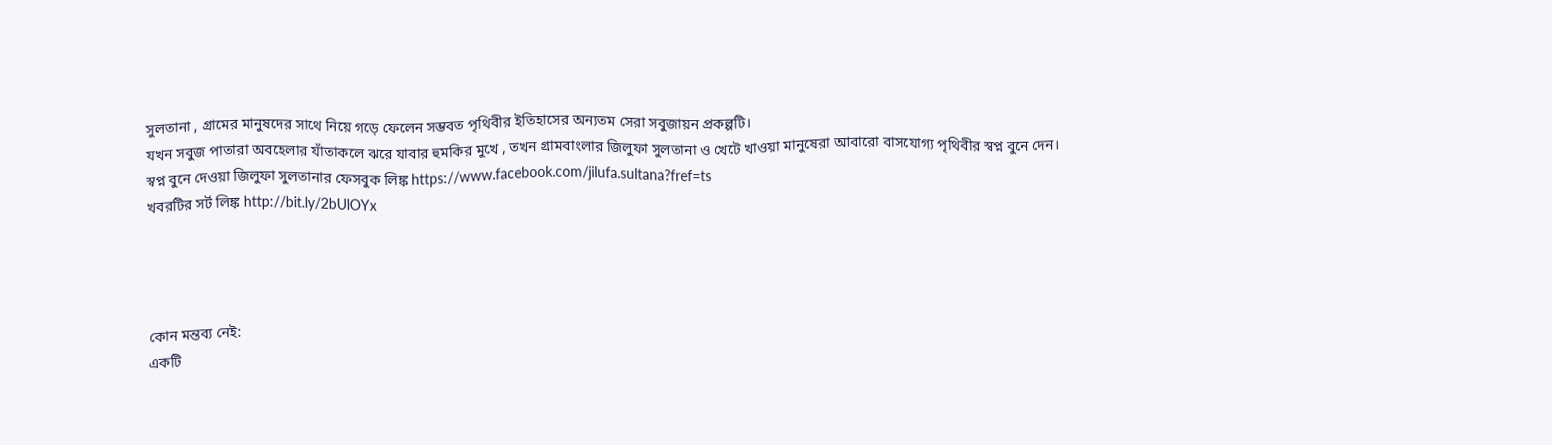সুলতানা , গ্রামের মানুষদের সাথে নিয়ে গড়ে ফেলেন সম্ভবত পৃথিবীর ইতিহাসের অন্যতম সেরা সবুজায়ন প্রকল্পটি।
যখন সবুজ পাতারা অবহেলার যাঁতাকলে ঝরে যাবার হুমকির মুখে , তখন গ্রামবাংলার জিলুফা সুলতানা ও খেটে খাওয়া মানুষেরা আবারো বাসযোগ্য পৃথিবীর স্বপ্ন বুনে দেন।
স্বপ্ন বুনে দেওয়া জিলুফা সুলতানার ফেসবুক লিঙ্ক https://www.facebook.com/jilufa.sultana?fref=ts
খবরটির সর্ট লিঙ্ক http://bit.ly/2bUlOYx




কোন মন্তব্য নেই:
একটি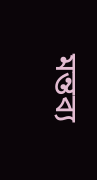মন্তব্য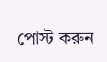পোস্ট করুন